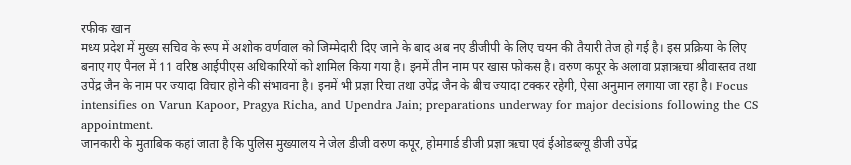रफीक खान
मध्य प्रदेश में मुख्य सचिव के रूप में अशोक वर्णवाल को जिम्मेदारी दिए जाने के बाद अब नए डीजीपी के लिए चयन की तैयारी तेज हो गई है। इस प्रक्रिया के लिए बनाए गए पैनल में 11 वरिष्ठ आईपीएस अधिकारियों को शामिल किया गया है। इनमें तीन नाम पर खास फोकस है। वरुण कपूर के अलावा प्रज्ञाऋचा श्रीवास्तव तथा उपेंद्र जैन के नाम पर ज्यादा विचार होने की संभावना है। इनमें भी प्रज्ञा रिचा तथा उपेंद्र जैन के बीच ज्यादा टक्कर रहेगी, ऐसा अनुमान लगाया जा रहा है। Focus intensifies on Varun Kapoor, Pragya Richa, and Upendra Jain; preparations underway for major decisions following the CS appointment.
जानकारी के मुताबिक कहां जाता है कि पुलिस मुख्यालय ने जेल डीजी वरुण कपूर, होमगार्ड डीजी प्रज्ञा ऋचा एवं ईओडब्ल्यू डीजी उपेंद्र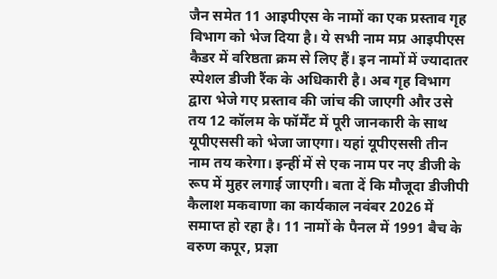जैन समेत 11 आइपीएस के नामों का एक प्रस्ताव गृह विभाग को भेज दिया है। ये सभी नाम मप्र आइपीएस कैडर में वरिष्ठता क्रम से लिए हैं। इन नामों में ज्यादातर स्पेशल डीजी रैंक के अधिकारी है। अब गृह विभाग द्वारा भेजे गए प्रस्ताव की जांच की जाएगी और उसे तय 12 कॉलम के फॉर्मेंट में पूरी जानकारी के साथ यूपीएससी को भेजा जाएगा। यहां यूपीएससी तीन नाम तय करेगा। इन्हीं में से एक नाम पर नए डीजी के रूप में मुहर लगाई जाएगी। बता दें कि मौजूदा डीजीपी कैलाश मकवाणा का कार्यकाल नवंबर 2026 में समाप्त हो रहा है। 11 नामों के पैनल में 1991 बैच के वरुण कपूर, प्रज्ञा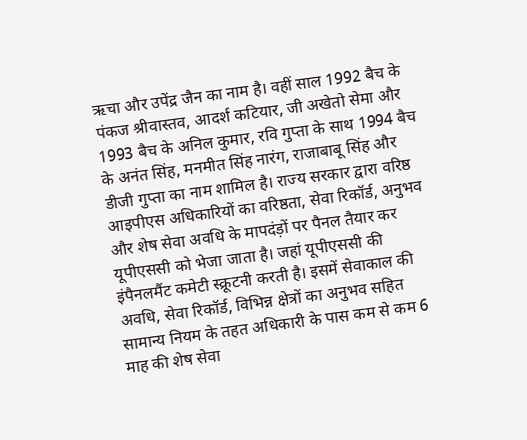ऋचा और उपेंद्र जैन का नाम है। वहीं साल 1992 बैच के पंकज श्रीवास्तव, आदर्श कटियार, जी अखेतो सेमा और 1993 बैच के अनिल कुमार, रवि गुप्ता के साथ 1994 बैच के अनंत सिंह, मनमीत सिंह नारंग, राजाबाबू सिंह और डीजी गुप्ता का नाम शामिल है। राज्य सरकार द्वारा वरिष्ठ आइपीएस अधिकारियों का वरिष्ठता, सेवा रिकॉर्ड, अनुभव और शेष सेवा अवधि के मापदंड़ों पर पैनल तैयार कर यूपीएससी को भेजा जाता है। जहां यूपीएससी की इंपैनलमैंट कमेटी स्क्रूटनी करती है। इसमें सेवाकाल की अवधि, सेवा रिकॉर्ड, विभिन्न क्षेत्रों का अनुभव सहित सामान्य नियम के तहत अधिकारी के पास कम से कम 6 माह की शेष सेवा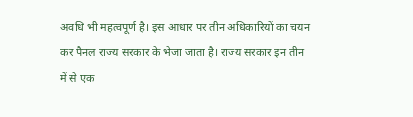अवधि भी महत्वपूर्ण है। इस आधार पर तीन अधिकारियों का चयन कर पैनल राज्य सरकार के भेजा जाता है। राज्य सरकार इन तीन में से एक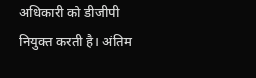अधिकारी को डीजीपी नियुक्त करती है। अंतिम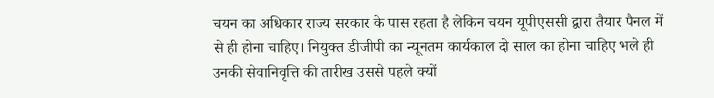चयन का अधिकार राज्य सरकार के पास रहता है लेकिन चयन यूपीएससी द्वारा तैयार पैनल में से ही होना चाहिए। नियुक्त डीजीपी का न्यूनतम कार्यकाल दो साल का होना चाहिए भले ही उनकी सेवानिवृत्ति की तारीख उससे पहले क्यों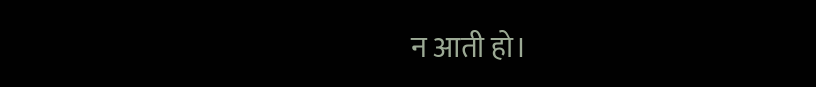न आती हो।